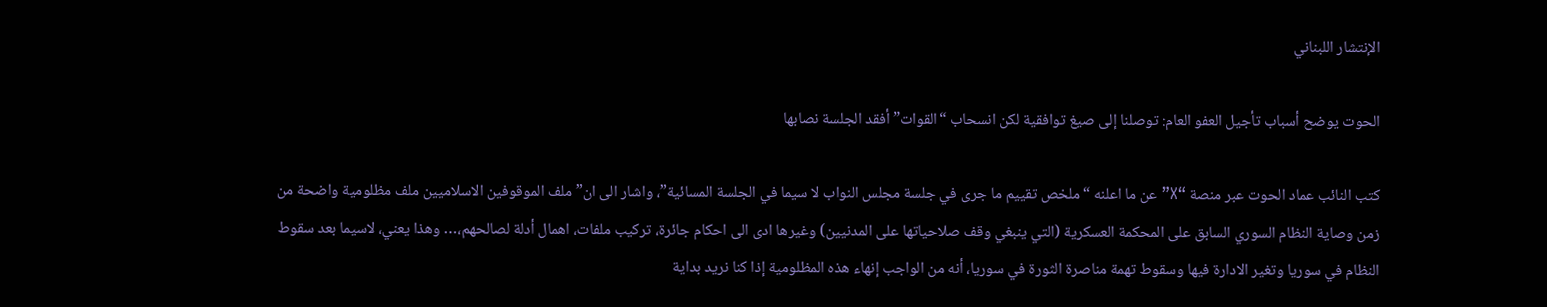الإنتشار اللبناني

الحوت يوضح أسباب تأجيل العفو العام: توصلنا إلى صيغ توافقية لكن انسحاب “القوات” أفقد الجلسة نصابها

كتب النائب عماد الحوت عبر منصة “X” عن ما اعلنه “ملخص تقييم ما جرى في جلسة مجلس النواب لا سيما في الجلسة المسائية”، واشار الى ان” ملف الموقوفين الاسلاميين ملف مظلومية واضحة من زمن وصاية النظام السوري السابق على المحكمة العسكرية (التي ينبغي وقف صلاحياتها على المدنيين) وغيرها ادى الى احكام جائرة، تركيب ملفات، اهمال أدلة لصالحهم،… وهذا يعني، لاسيما بعد سقوط النظام في سوريا وتغير الادارة فيها وسقوط تهمة مناصرة الثورة في سوريا، أنه من الواجب إنهاء هذه المظلومية إذا كنا نريد بداية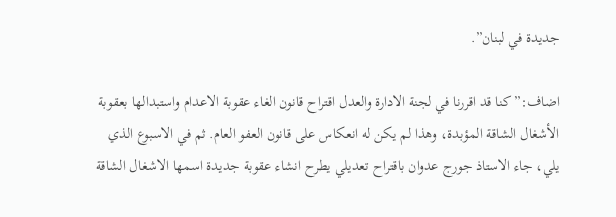جديدة في لبنان”.

اضاف:”كنا قد اقررنا في لجنة الادارة والعدل اقتراح قانون الغاء عقوبة الاعدام واستبدالها بعقوبة الأشغال الشاقة المؤبدة، وهذا لم يكن له انعكاس على قانون العفو العام. ثم في الاسبوع الذي يلي، جاء الاستاذ جورج عدوان باقتراح تعديلي يطرح انشاء عقوبة جديدة اسمها الاشغال الشاقة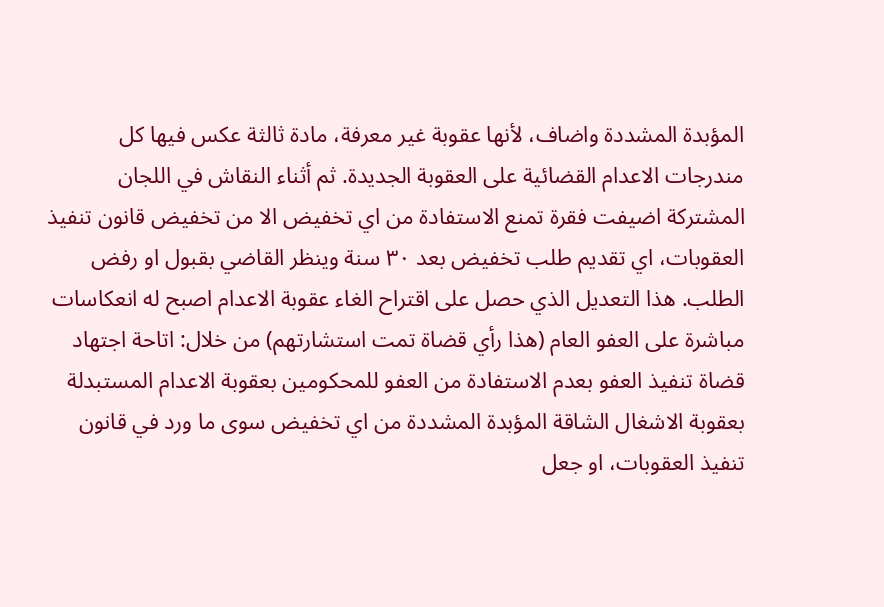المؤبدة المشددة واضاف، لأنها عقوبة غير معرفة، مادة ثالثة عكس فيها كل مندرجات الاعدام القضائية على العقوبة الجديدة. ثم أثناء النقاش في اللجان المشتركة اضيفت فقرة تمنع الاستفادة من اي تخفيض الا من تخفيض قانون تنفيذ العقوبات، اي تقديم طلب تخفيض بعد ٣٠ سنة وينظر القاضي بقبول او رفض الطلب. هذا التعديل الذي حصل على اقتراح الغاء عقوبة الاعدام اصبح له انعكاسات مباشرة على العفو العام (هذا رأي قضاة تمت استشارتهم) من خلال: اتاحة اجتهاد قضاة تنفيذ العفو بعدم الاستفادة من العفو للمحكومين بعقوبة الاعدام المستبدلة بعقوبة الاشغال الشاقة المؤبدة المشددة من اي تخفيض سوى ما ورد في قانون تنفيذ العقوبات، او جعل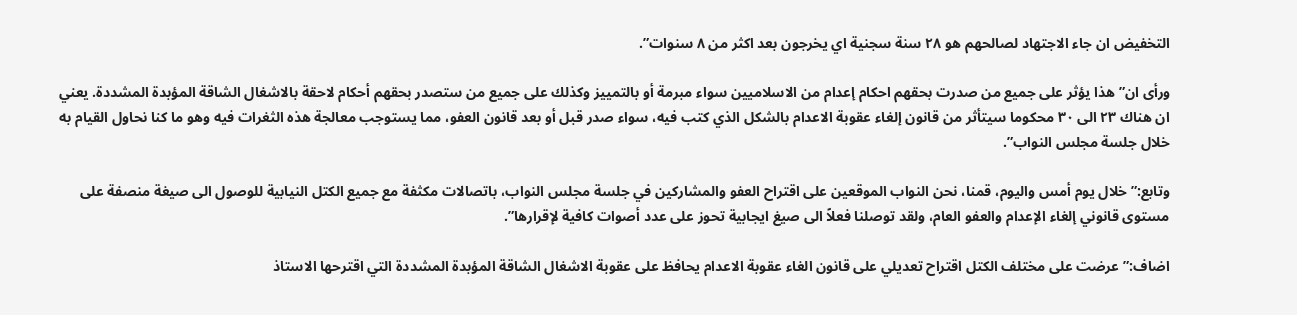التخفيض ان جاء الاجتهاد لصالحهم هو ٢٨ سنة سجنية اي يخرجون بعد اكثر من ٨ سنوات”.

ورأى ان”هذا يؤثر على جميع من صدرت بحقهم احكام إعدام من الاسلاميين سواء مبرمة أو بالتمييز وكذلك على جميع من ستصدر بحقهم أحكام لاحقة بالاشغال الشاقة المؤبدة المشددة. يعني ان هناك ٢٣ الى ٣٠ محكوما سيتأثر من قانون إلغاء عقوبة الاعدام بالشكل الذي كتب فيه، سواء صدر قبل أو بعد قانون العفو، مما يستوجب معالجة هذه الثغرات فيه وهو ما كنا نحاول القيام به خلال جلسة مجلس النواب”.

وتابع:”خلال يوم أمس واليوم، قمنا، نحن النواب الموقعين على اقتراح العفو والمشاركين في جلسة مجلس النواب، باتصالات مكثفة مع جميع الكتل النيابية للوصول الى صيغة منصفة على مستوى قانوني إلغاء الإعدام والعفو العام، ولقد توصلنا فعلاً الى صيغ ايجابية تحوز على عدد أصوات كافية لإقرارها”.

اضاف:”عرضت على مختلف الكتل اقتراح تعديلي على قانون الغاء عقوبة الاعدام يحافظ على عقوبة الاشغال الشاقة المؤبدة المشددة التي اقترحها الاستاذ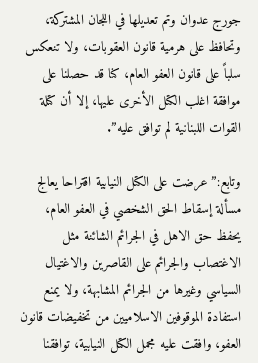جورج عدوان وتم تعديلها في اللجان المشتركة، وتحافظ على هرمية قانون العقوبات، ولا تنعكس سلباً على قانون العفو العام، كنا قد حصلنا على موافقة اغلب الكتل الأخرى عليها، إلا أن كتلة القوات اللبنانية لم توافق عليه”.

وتابع:”عرضت على الكتل النيابية اقتراحا يعالج مسألة إسقاط الحق الشخصي في العفو العام، يحفظ حق الاهل في الجرائم الشائنة مثل الاغتصاب والجرائم على القاصرين والاغتيال السياسي وغيرها من الجرائم المشابهة، ولا يمنع استفادة الموقوفين الاسلاميين من تخفيضات قانون العفو، وافقت عليه مجمل الكتل النيابية، توافقنا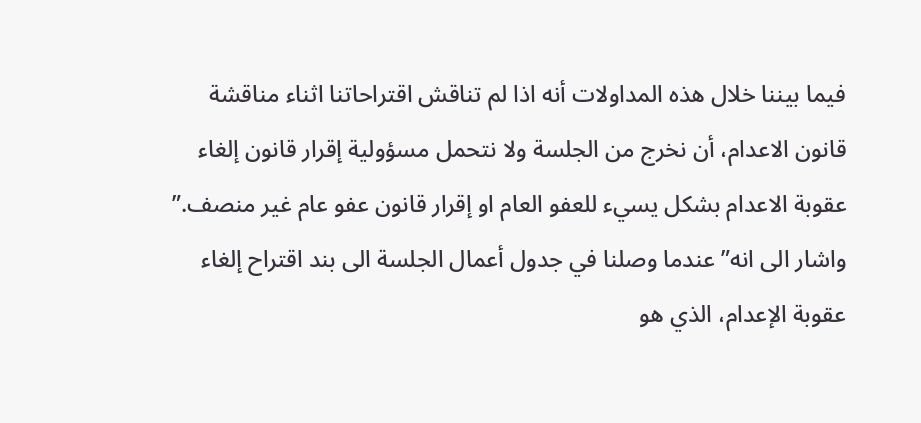فيما بيننا خلال هذه المداولات أنه اذا لم تناقش اقتراحاتنا اثناء مناقشة قانون الاعدام، أن نخرج من الجلسة ولا نتحمل مسؤولية إقرار قانون إلغاء عقوبة الاعدام بشكل يسيء للعفو العام او إقرار قانون عفو عام غير منصف.” واشار الى انه” عندما وصلنا في جدول أعمال الجلسة الى بند اقتراح إلغاء عقوبة الإعدام، الذي هو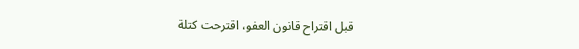قبل اقتراح قانون العفو، اقترحت كتلة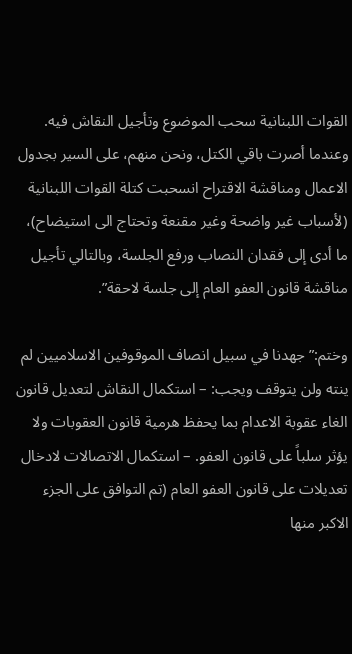القوات اللبنانية سحب الموضوع وتأجيل النقاش فيه. وعندما أصرت باقي الكتل، ونحن منهم، على السير بجدول الاعمال ومناقشة الاقتراح انسحبت كتلة القوات اللبنانية (لأسباب غير واضحة وغير مقنعة وتحتاج الى استيضاح)، ما أدى إلى فقدان النصاب ورفع الجلسة، وبالتالي تأجيل مناقشة قانون العفو العام إلى جلسة لاحقة”.

وختم:”جهدنا في سبيل انصاف الموقوفين الاسلاميين لم ينته ولن يتوقف ويجب: – استكمال النقاش لتعديل قانون الغاء عقوبة الاعدام بما يحفظ هرمية قانون العقوبات ولا يؤثر سلباً على قانون العفو. – استكمال الاتصالات لادخال تعديلات على قانون العفو العام (تم التوافق على الجزء الاكبر منها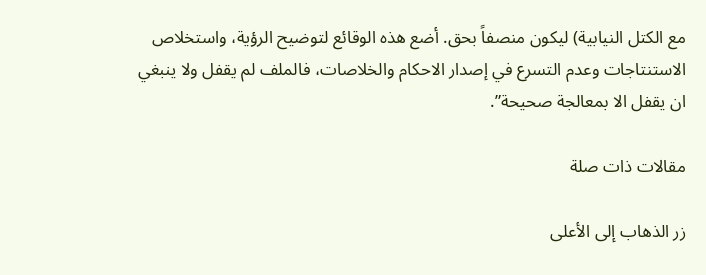مع الكتل النيابية) ليكون منصفاً بحق. أضع هذه الوقائع لتوضيح الرؤية، واستخلاص الاستنتاجات وعدم التسرع في إصدار الاحكام والخلاصات، فالملف لم يقفل ولا ينبغي ان يقفل الا بمعالجة صحيحة”.

مقالات ذات صلة

زر الذهاب إلى الأعلى